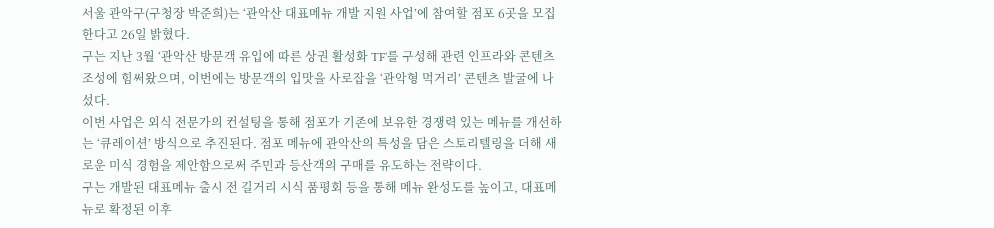서울 관악구(구청장 박준희)는 ‘관악산 대표메뉴 개발 지원 사업’에 참여할 점포 6곳을 모집한다고 26일 밝혔다.
구는 지난 3월 ‘관악산 방문객 유입에 따른 상권 활성화 TF’를 구성해 관련 인프라와 콘텐츠 조성에 힘써왔으며, 이번에는 방문객의 입맛을 사로잡을 ‘관악형 먹거리’ 콘텐츠 발굴에 나섰다.
이번 사업은 외식 전문가의 컨설팅을 통해 점포가 기존에 보유한 경쟁력 있는 메뉴를 개선하는 ‘큐레이션’ 방식으로 추진된다. 점포 메뉴에 관악산의 특성을 담은 스토리텔링을 더해 새로운 미식 경험을 제안함으로써 주민과 등산객의 구매를 유도하는 전략이다.
구는 개발된 대표메뉴 출시 전 길거리 시식 품평회 등을 통해 메뉴 완성도를 높이고, 대표메뉴로 확정된 이후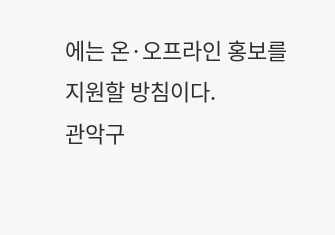에는 온·오프라인 홍보를 지원할 방침이다.
관악구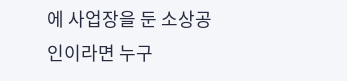에 사업장을 둔 소상공인이라면 누구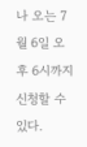나 오는 7월 6일 오후 6시까지 신청할 수 있다.